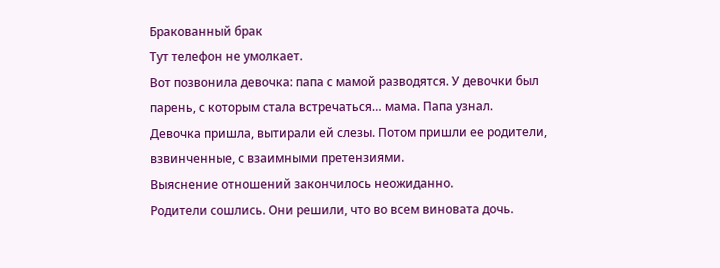Бракованный брак
Тут телефон не умолкает.
Вот позвонила девочка: папа с мамой разводятся. У девочки был парень, с которым стала встречаться… мама. Папа узнал.
Девочка пришла, вытирали ей слезы. Потом пришли ее родители, взвинченные, с взаимными претензиями.
Выяснение отношений закончилось неожиданно.
Родители сошлись. Они решили, что во всем виновата дочь.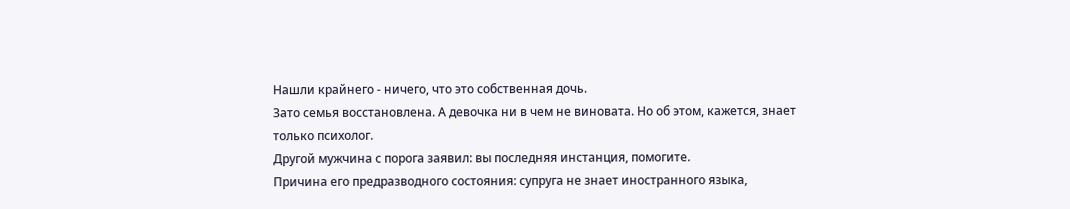Нашли крайнего - ничего, что это собственная дочь.
Зато семья восстановлена. А девочка ни в чем не виновата. Но об этом, кажется, знает только психолог.
Другой мужчина с порога заявил: вы последняя инстанция, помогите.
Причина его предразводного состояния: супруга не знает иностранного языка,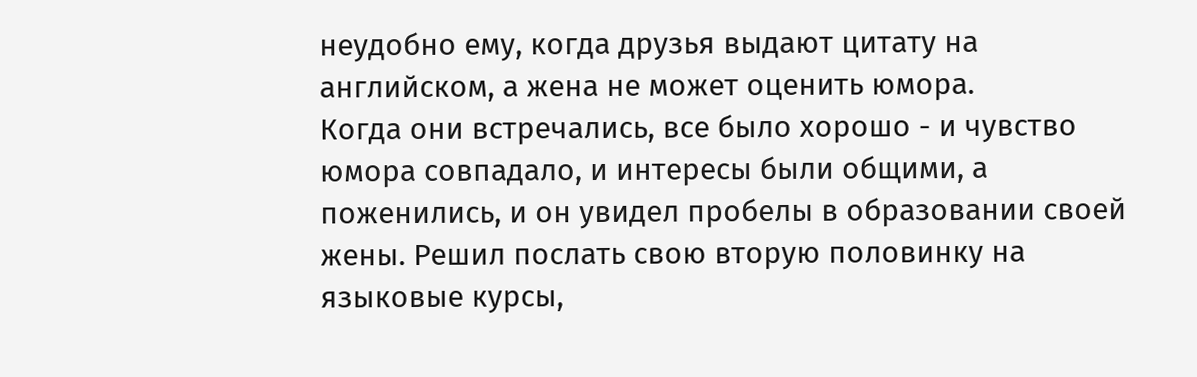неудобно ему, когда друзья выдают цитату на английском, а жена не может оценить юмора.
Когда они встречались, все было хорошо - и чувство юмора совпадало, и интересы были общими, а поженились, и он увидел пробелы в образовании своей жены. Решил послать свою вторую половинку на языковые курсы,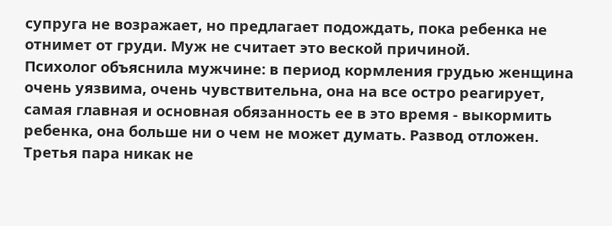супруга не возражает, но предлагает подождать, пока ребенка не отнимет от груди. Муж не считает это веской причиной.
Психолог объяснила мужчине: в период кормления грудью женщина очень уязвима, очень чувствительна, она на все остро реагирует, самая главная и основная обязанность ее в это время - выкормить ребенка, она больше ни о чем не может думать. Развод отложен.
Третья пара никак не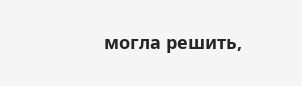могла решить,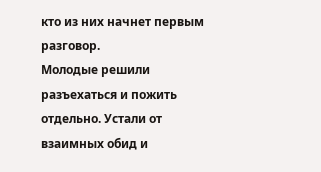кто из них начнет первым разговор.
Молодые решили разъехаться и пожить отдельно. Устали от взаимных обид и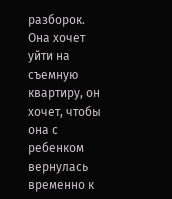разборок. Она хочет уйти на съемную квартиру, он хочет, чтобы она с ребенком вернулась временно к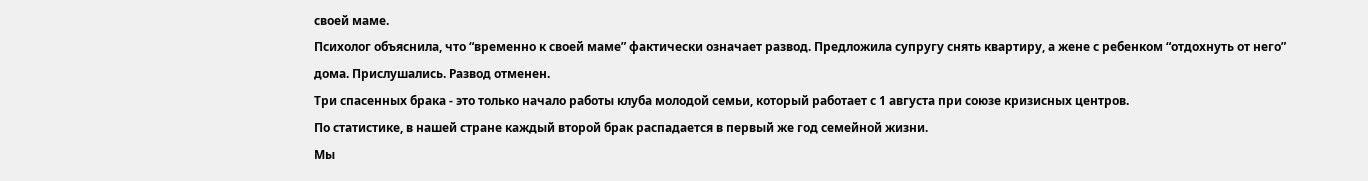своей маме.
Психолог объяснила, что “временно к своей маме” фактически означает развод. Предложила супругу снять квартиру, а жене с ребенком “отдохнуть от него” дома. Прислушались. Развод отменен.
Три спасенных брака - это только начало работы клуба молодой семьи, который работает с 1 августа при союзе кризисных центров.
По статистике, в нашей стране каждый второй брак распадается в первый же год семейной жизни.
Мы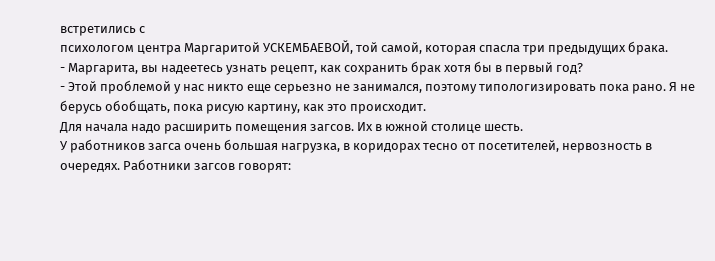встретились с
психологом центра Маргаритой УСКЕМБАЕВОЙ, той самой, которая спасла три предыдущих брака.
- Маргарита, вы надеетесь узнать рецепт, как сохранить брак хотя бы в первый год?
- Этой проблемой у нас никто еще серьезно не занимался, поэтому типологизировать пока рано. Я не берусь обобщать, пока рисую картину, как это происходит.
Для начала надо расширить помещения загсов. Их в южной столице шесть.
У работников загса очень большая нагрузка, в коридорах тесно от посетителей, нервозность в очередях. Работники загсов говорят: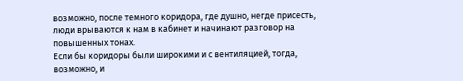возможно, после темного коридора, где душно, негде присесть, люди врываются к нам в кабинет и начинают разговор на повышенных тонах.
Если бы коридоры были широкими и с вентиляцией, тогда, возможно, и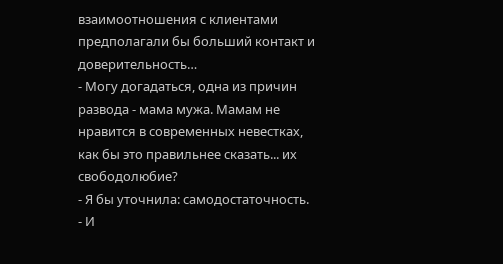взаимоотношения с клиентами предполагали бы больший контакт и доверительность…
- Могу догадаться, одна из причин развода - мама мужа. Мамам не нравится в современных невестках, как бы это правильнее сказать... их свободолюбие?
- Я бы уточнила: самодостаточность.
- И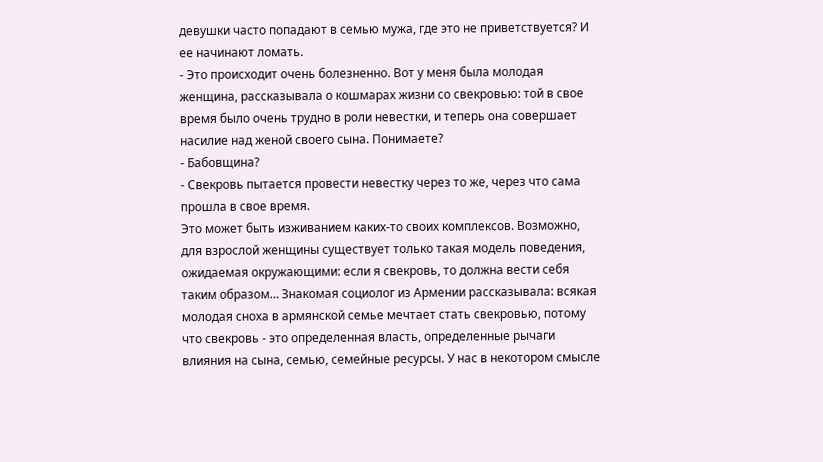девушки часто попадают в семью мужа, где это не приветствуется? И ее начинают ломать.
- Это происходит очень болезненно. Вот у меня была молодая женщина, рассказывала о кошмарах жизни со свекровью: той в свое время было очень трудно в роли невестки, и теперь она совершает насилие над женой своего сына. Понимаете?
- Бабовщина?
- Свекровь пытается провести невестку через то же, через что сама прошла в свое время.
Это может быть изживанием каких-то своих комплексов. Возможно, для взрослой женщины существует только такая модель поведения, ожидаемая окружающими: если я свекровь, то должна вести себя таким образом… Знакомая социолог из Армении рассказывала: всякая молодая сноха в армянской семье мечтает стать свекровью, потому что свекровь - это определенная власть, определенные рычаги влияния на сына, семью, семейные ресурсы. У нас в некотором смысле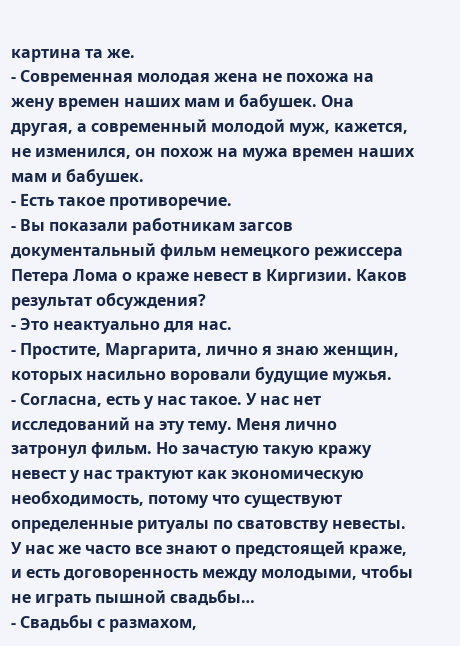картина та же.
- Современная молодая жена не похожа на жену времен наших мам и бабушек. Она другая, а современный молодой муж, кажется, не изменился, он похож на мужа времен наших мам и бабушек.
- Есть такое противоречие.
- Вы показали работникам загсов документальный фильм немецкого режиссера Петера Лома о краже невест в Киргизии. Каков результат обсуждения?
- Это неактуально для нас.
- Простите, Маргарита, лично я знаю женщин, которых насильно воровали будущие мужья.
- Согласна, есть у нас такое. У нас нет исследований на эту тему. Меня лично затронул фильм. Но зачастую такую кражу невест у нас трактуют как экономическую необходимость, потому что существуют определенные ритуалы по сватовству невесты. У нас же часто все знают о предстоящей краже, и есть договоренность между молодыми, чтобы не играть пышной свадьбы…
- Свадьбы с размахом,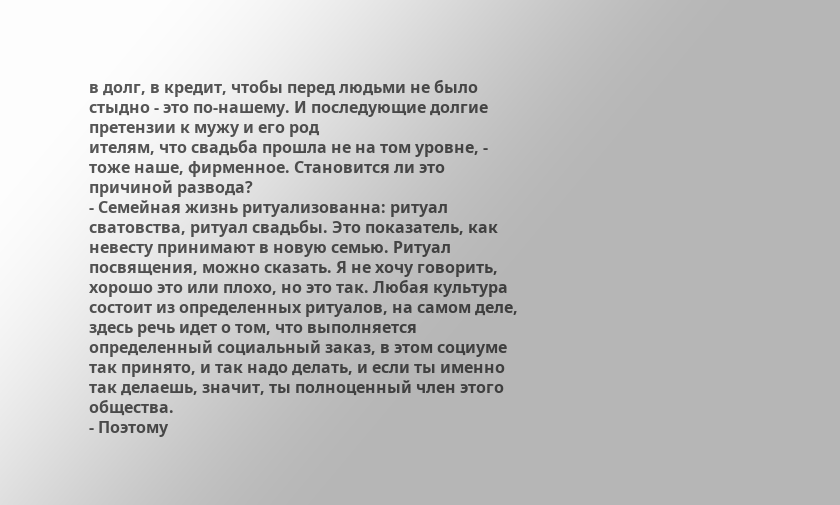в долг, в кредит, чтобы перед людьми не было стыдно - это по-нашему. И последующие долгие претензии к мужу и его род
ителям, что свадьба прошла не на том уровне, - тоже наше, фирменное. Становится ли это причиной развода?
- Семейная жизнь ритуализованна: ритуал сватовства, ритуал свадьбы. Это показатель, как невесту принимают в новую семью. Ритуал посвящения, можно сказать. Я не хочу говорить, хорошо это или плохо, но это так. Любая культура состоит из определенных ритуалов, на самом деле, здесь речь идет о том, что выполняется определенный социальный заказ, в этом социуме так принято, и так надо делать, и если ты именно так делаешь, значит, ты полноценный член этого общества.
- Поэтому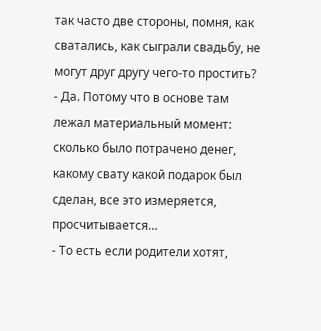так часто две стороны, помня, как сватались, как сыграли свадьбу, не могут друг другу чего-то простить?
- Да. Потому что в основе там лежал материальный момент: сколько было потрачено денег, какому свату какой подарок был сделан, все это измеряется, просчитывается…
- То есть если родители хотят,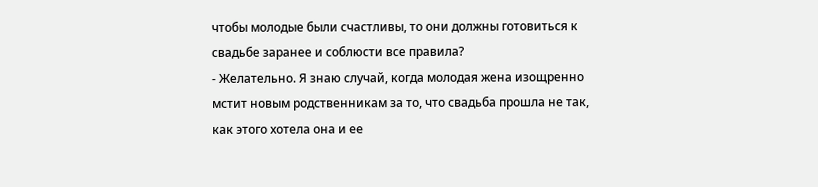чтобы молодые были счастливы, то они должны готовиться к свадьбе заранее и соблюсти все правила?
- Желательно. Я знаю случай, когда молодая жена изощренно мстит новым родственникам за то, что свадьба прошла не так, как этого хотела она и ее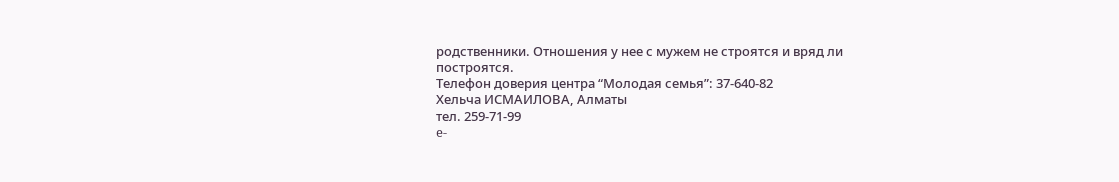родственники. Отношения у нее с мужем не строятся и вряд ли построятся.
Телефон доверия центра “Молодая семья”: 37-640-82
Хельча ИСМАИЛОВА, Алматы
тел. 259-71-99
e-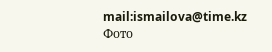mail:ismailova@time.kz
Фото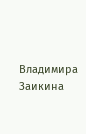Владимира Заикина